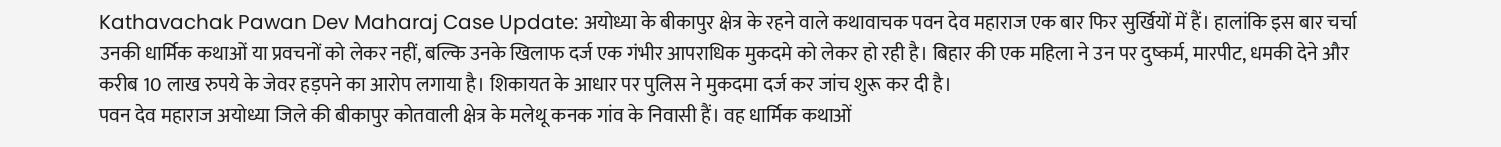Kathavachak Pawan Dev Maharaj Case Update: अयोध्या के बीकापुर क्षेत्र के रहने वाले कथावाचक पवन देव महाराज एक बार फिर सुर्खियों में हैं। हालांकि इस बार चर्चा उनकी धार्मिक कथाओं या प्रवचनों को लेकर नहीं, बल्कि उनके खिलाफ दर्ज एक गंभीर आपराधिक मुकदमे को लेकर हो रही है। बिहार की एक महिला ने उन पर दुष्कर्म, मारपीट, धमकी देने और करीब 10 लाख रुपये के जेवर हड़पने का आरोप लगाया है। शिकायत के आधार पर पुलिस ने मुकदमा दर्ज कर जांच शुरू कर दी है।
पवन देव महाराज अयोध्या जिले की बीकापुर कोतवाली क्षेत्र के मलेथू कनक गांव के निवासी हैं। वह धार्मिक कथाओं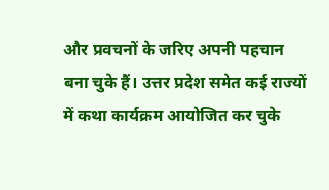और प्रवचनों के जरिए अपनी पहचान बना चुके हैं। उत्तर प्रदेश समेत कई राज्यों में कथा कार्यक्रम आयोजित कर चुके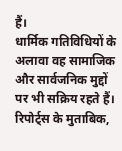हैं।
धार्मिक गतिविधियों के अलावा वह सामाजिक और सार्वजनिक मुद्दों पर भी सक्रिय रहते हैं। रिपोर्ट्स के मुताबिक,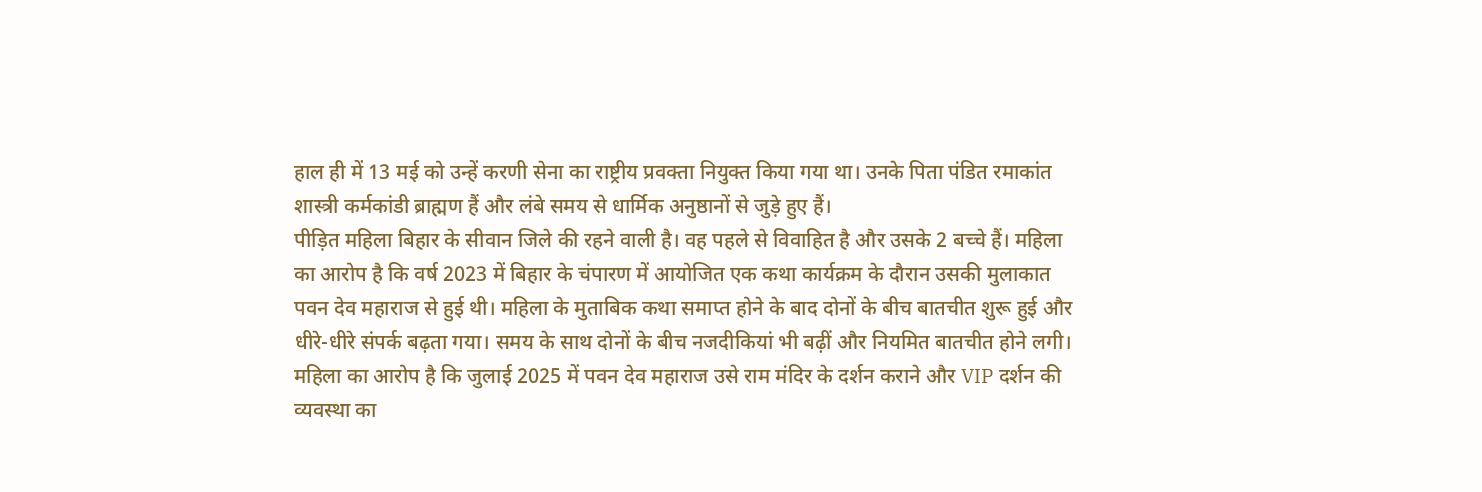हाल ही में 13 मई को उन्हें करणी सेना का राष्ट्रीय प्रवक्ता नियुक्त किया गया था। उनके पिता पंडित रमाकांत शास्त्री कर्मकांडी ब्राह्मण हैं और लंबे समय से धार्मिक अनुष्ठानों से जुड़े हुए हैं।
पीड़ित महिला बिहार के सीवान जिले की रहने वाली है। वह पहले से विवाहित है और उसके 2 बच्चे हैं। महिला का आरोप है कि वर्ष 2023 में बिहार के चंपारण में आयोजित एक कथा कार्यक्रम के दौरान उसकी मुलाकात पवन देव महाराज से हुई थी। महिला के मुताबिक कथा समाप्त होने के बाद दोनों के बीच बातचीत शुरू हुई और धीरे-धीरे संपर्क बढ़ता गया। समय के साथ दोनों के बीच नजदीकियां भी बढ़ीं और नियमित बातचीत होने लगी।
महिला का आरोप है कि जुलाई 2025 में पवन देव महाराज उसे राम मंदिर के दर्शन कराने और VIP दर्शन की व्यवस्था का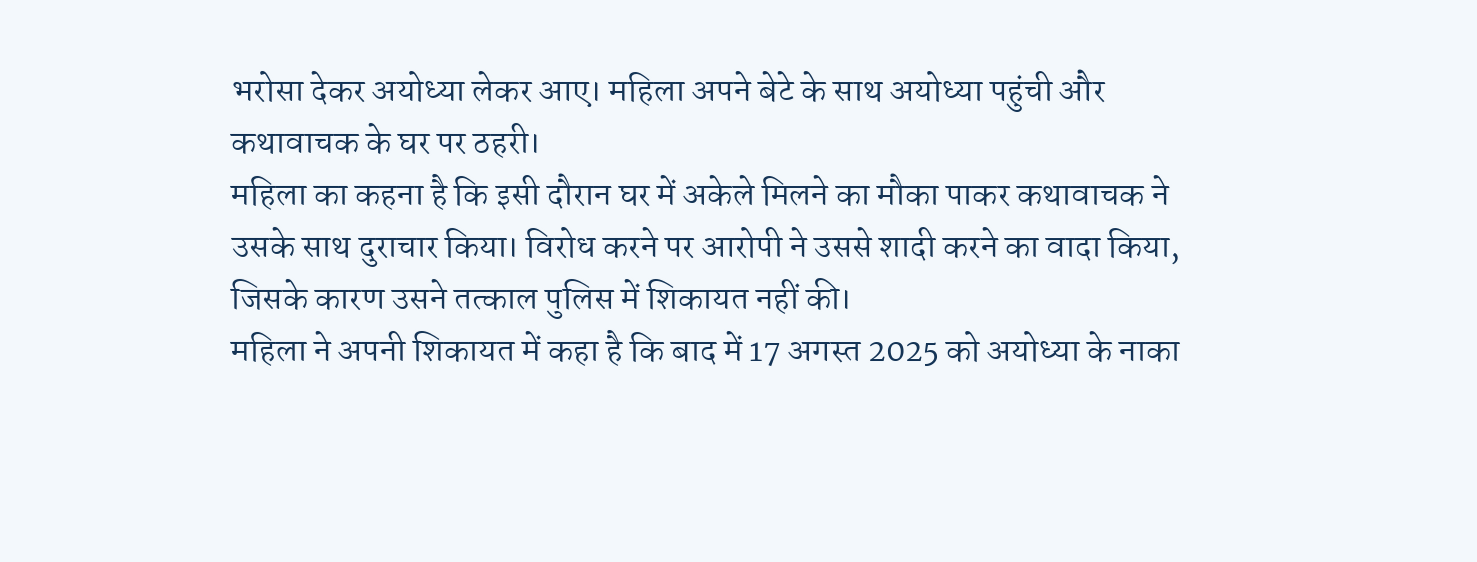भरोसा देकर अयोध्या लेकर आए। महिला अपने बेटे के साथ अयोध्या पहुंची और कथावाचक के घर पर ठहरी।
महिला का कहना है कि इसी दौरान घर में अकेले मिलने का मौका पाकर कथावाचक ने उसके साथ दुराचार किया। विरोध करने पर आरोपी ने उससे शादी करने का वादा किया, जिसके कारण उसने तत्काल पुलिस में शिकायत नहीं की।
महिला ने अपनी शिकायत में कहा है कि बाद में 17 अगस्त 2025 को अयोध्या के नाका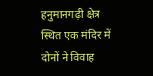हनुमानगढ़ी क्षेत्र स्थित एक मंदिर में दोनों ने विवाह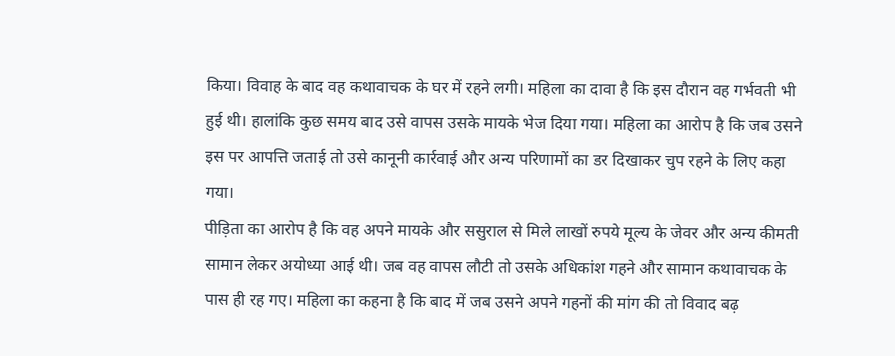किया। विवाह के बाद वह कथावाचक के घर में रहने लगी। महिला का दावा है कि इस दौरान वह गर्भवती भी हुई थी। हालांकि कुछ समय बाद उसे वापस उसके मायके भेज दिया गया। महिला का आरोप है कि जब उसने इस पर आपत्ति जताई तो उसे कानूनी कार्रवाई और अन्य परिणामों का डर दिखाकर चुप रहने के लिए कहा गया।
पीड़िता का आरोप है कि वह अपने मायके और ससुराल से मिले लाखों रुपये मूल्य के जेवर और अन्य कीमती सामान लेकर अयोध्या आई थी। जब वह वापस लौटी तो उसके अधिकांश गहने और सामान कथावाचक के पास ही रह गए। महिला का कहना है कि बाद में जब उसने अपने गहनों की मांग की तो विवाद बढ़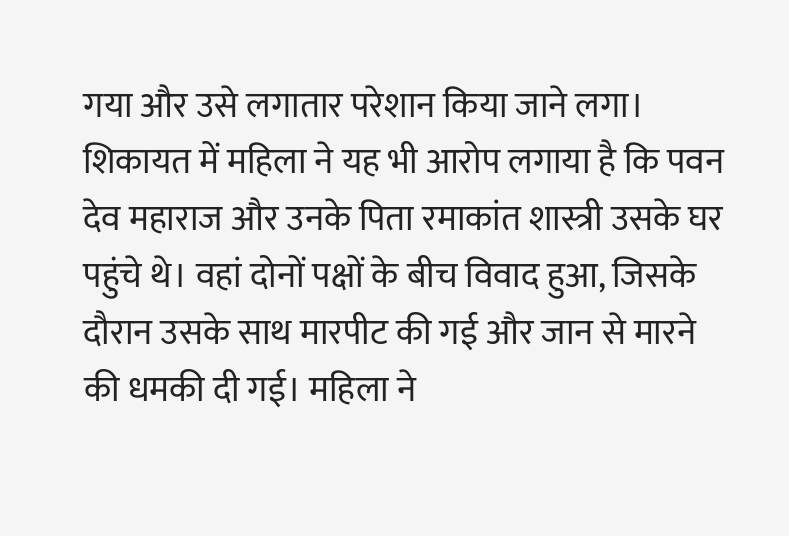गया और उसे लगातार परेशान किया जाने लगा।
शिकायत में महिला ने यह भी आरोप लगाया है कि पवन देव महाराज और उनके पिता रमाकांत शास्त्री उसके घर पहुंचे थे। वहां दोनों पक्षों के बीच विवाद हुआ, जिसके दौरान उसके साथ मारपीट की गई और जान से मारने की धमकी दी गई। महिला ने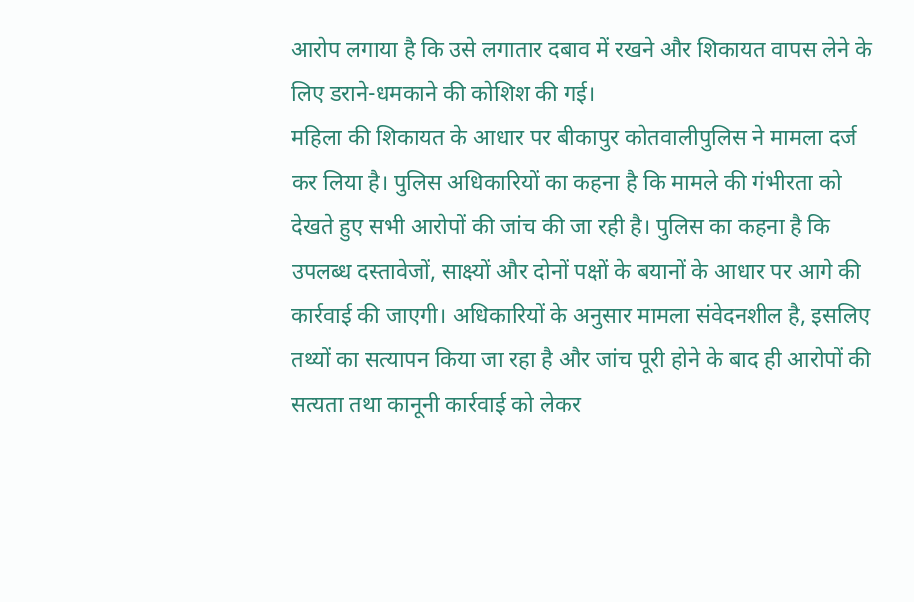आरोप लगाया है कि उसे लगातार दबाव में रखने और शिकायत वापस लेने के लिए डराने-धमकाने की कोशिश की गई।
महिला की शिकायत के आधार पर बीकापुर कोतवालीपुलिस ने मामला दर्ज कर लिया है। पुलिस अधिकारियों का कहना है कि मामले की गंभीरता को देखते हुए सभी आरोपों की जांच की जा रही है। पुलिस का कहना है कि उपलब्ध दस्तावेजों, साक्ष्यों और दोनों पक्षों के बयानों के आधार पर आगे की कार्रवाई की जाएगी। अधिकारियों के अनुसार मामला संवेदनशील है, इसलिए तथ्यों का सत्यापन किया जा रहा है और जांच पूरी होने के बाद ही आरोपों की सत्यता तथा कानूनी कार्रवाई को लेकर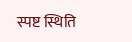स्पष्ट स्थिति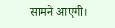सामने आएगी।